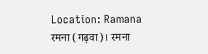Location: Ramana
रमना (गढ़वा)। रमना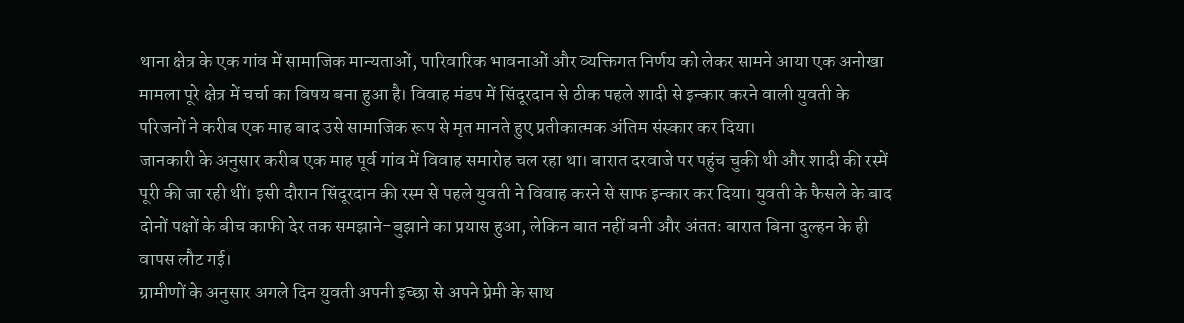थाना क्षेत्र के एक गांव में सामाजिक मान्यताओं, पारिवारिक भावनाओं और व्यक्तिगत निर्णय को लेकर सामने आया एक अनोखा मामला पूरे क्षेत्र में चर्चा का विषय बना हुआ है। विवाह मंडप में सिंदूरदान से ठीक पहले शादी से इन्कार करने वाली युवती के परिजनों ने करीब एक माह बाद उसे सामाजिक रूप से मृत मानते हुए प्रतीकात्मक अंतिम संस्कार कर दिया।
जानकारी के अनुसार करीब एक माह पूर्व गांव में विवाह समारोह चल रहा था। बारात दरवाजे पर पहुंच चुकी थी और शादी की रस्में पूरी की जा रही थीं। इसी दौरान सिंदूरदान की रस्म से पहले युवती ने विवाह करने से साफ इन्कार कर दिया। युवती के फैसले के बाद दोनों पक्षों के बीच काफी देर तक समझाने-बुझाने का प्रयास हुआ, लेकिन बात नहीं बनी और अंततः बारात बिना दुल्हन के ही वापस लौट गई।
ग्रामीणों के अनुसार अगले दिन युवती अपनी इच्छा से अपने प्रेमी के साथ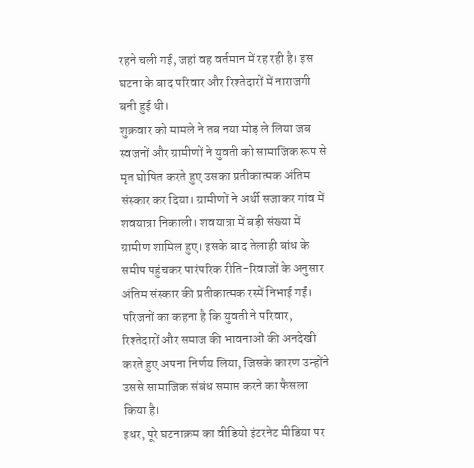रहने चली गई, जहां वह वर्तमान में रह रही है। इस घटना के बाद परिवार और रिश्तेदारों में नाराजगी बनी हुई थी।
शुक्रवार को मामले ने तब नया मोड़ ले लिया जब स्वजनों और ग्रामीणों ने युवती को सामाजिक रूप से मृत घोषित करते हुए उसका प्रतीकात्मक अंतिम संस्कार कर दिया। ग्रामीणों ने अर्थी सजाकर गांव में शवयात्रा निकाली। शवयात्रा में बड़ी संख्या में ग्रामीण शामिल हुए। इसके बाद तेलाही बांध के समीप पहुंचकर पारंपरिक रीति-रिवाजों के अनुसार अंतिम संस्कार की प्रतीकात्मक रस्में निभाई गईं।
परिजनों का कहना है कि युवती ने परिवार, रिश्तेदारों और समाज की भावनाओं की अनदेखी करते हुए अपना निर्णय लिया, जिसके कारण उन्होंने उससे सामाजिक संबंध समाप्त करने का फैसला किया है।
इधर, पूरे घटनाक्रम का वीडियो इंटरनेट मीडिया पर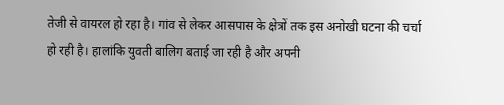तेजी से वायरल हो रहा है। गांव से लेकर आसपास के क्षेत्रों तक इस अनोखी घटना की चर्चा हो रही है। हालांकि युवती बालिग बताई जा रही है और अपनी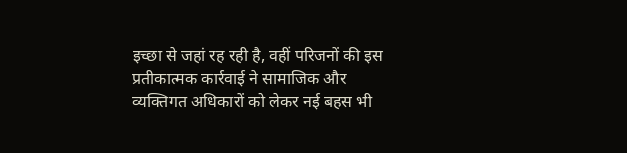इच्छा से जहां रह रही है, वहीं परिजनों की इस प्रतीकात्मक कार्रवाई ने सामाजिक और व्यक्तिगत अधिकारों को लेकर नई बहस भी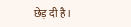छेड़ दी है।